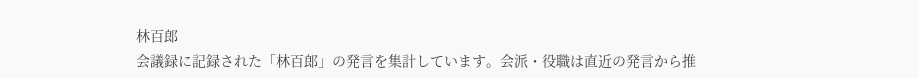林百郎
会議録に記録された「林百郎」の発言を集計しています。会派・役職は直近の発言から推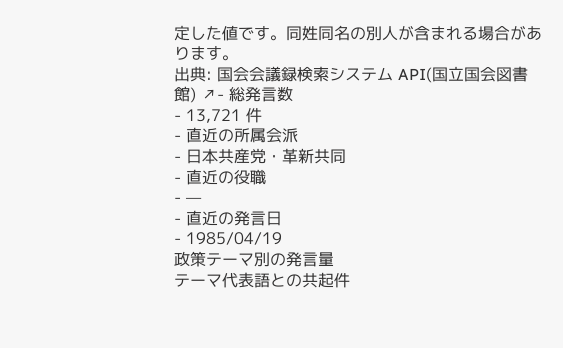定した値です。同姓同名の別人が含まれる場合があります。
出典: 国会会議録検索システム API(国立国会図書館) ↗- 総発言数
- 13,721 件
- 直近の所属会派
- 日本共産党・革新共同
- 直近の役職
- —
- 直近の発言日
- 1985/04/19
政策テーマ別の発言量
テーマ代表語との共起件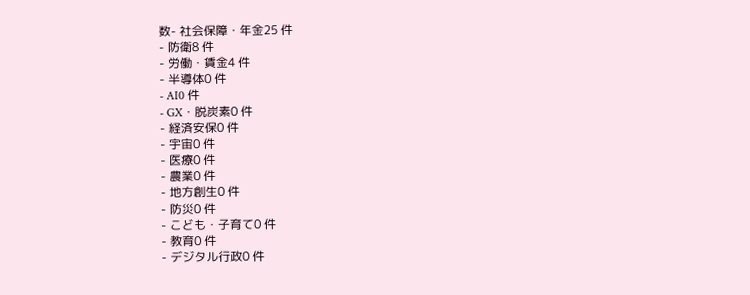数- 社会保障・年金25 件
- 防衛8 件
- 労働・賃金4 件
- 半導体0 件
- AI0 件
- GX・脱炭素0 件
- 経済安保0 件
- 宇宙0 件
- 医療0 件
- 農業0 件
- 地方創生0 件
- 防災0 件
- こども・子育て0 件
- 教育0 件
- デジタル行政0 件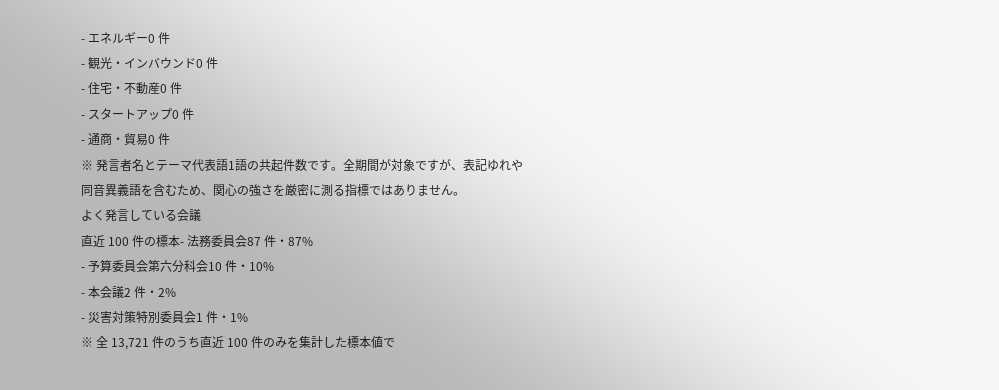- エネルギー0 件
- 観光・インバウンド0 件
- 住宅・不動産0 件
- スタートアップ0 件
- 通商・貿易0 件
※ 発言者名とテーマ代表語1語の共起件数です。全期間が対象ですが、表記ゆれや 同音異義語を含むため、関心の強さを厳密に測る指標ではありません。
よく発言している会議
直近 100 件の標本- 法務委員会87 件・87%
- 予算委員会第六分科会10 件・10%
- 本会議2 件・2%
- 災害対策特別委員会1 件・1%
※ 全 13,721 件のうち直近 100 件のみを集計した標本値で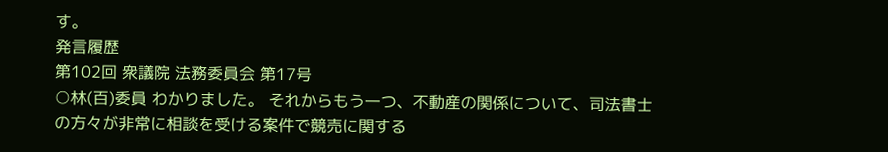す。
発言履歴
第102回 衆議院 法務委員会 第17号
○林(百)委員 わかりました。 それからもう一つ、不動産の関係について、司法書士の方々が非常に相談を受ける案件で競売に関する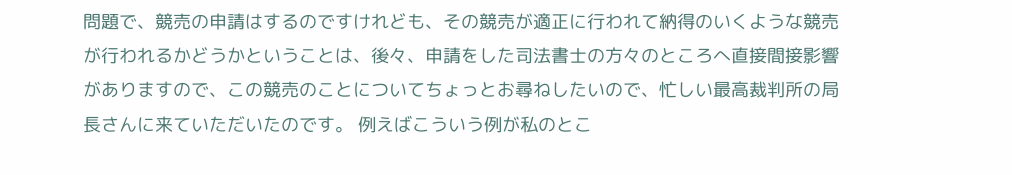問題で、競売の申請はするのですけれども、その競売が適正に行われて納得のいくような競売が行われるかどうかということは、後々、申請をした司法書士の方々のところへ直接間接影響がありますので、この競売のことについてちょっとお尋ねしたいので、忙しい最高裁判所の局長さんに来ていただいたのです。 例えばこういう例が私のとこ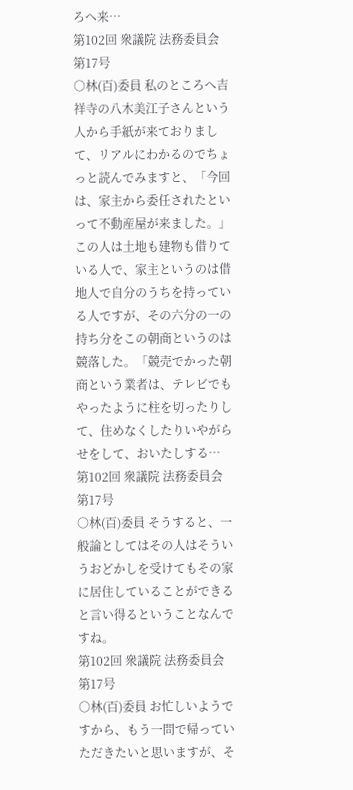ろへ来…
第102回 衆議院 法務委員会 第17号
○林(百)委員 私のところへ吉祥寺の八木美江子さんという人から手紙が来ておりまして、リアルにわかるのでちょっと読んでみますと、「今回は、家主から委任されたといって不動産屋が来ました。」この人は土地も建物も借りている人で、家主というのは借地人で自分のうちを持っている人ですが、その六分の一の持ち分をこの朝商というのは競落した。「競売でかった朝商という業者は、テレビでもやったように柱を切ったりして、住めなくしたりいやがらせをして、おいたしする…
第102回 衆議院 法務委員会 第17号
○林(百)委員 そうすると、一般論としてはその人はそういうおどかしを受けてもその家に居住していることができると言い得るということなんですね。
第102回 衆議院 法務委員会 第17号
○林(百)委員 お忙しいようですから、もう一問で帰っていただきたいと思いますが、そ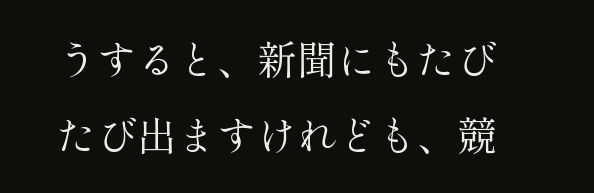うすると、新聞にもたびたび出ますけれども、競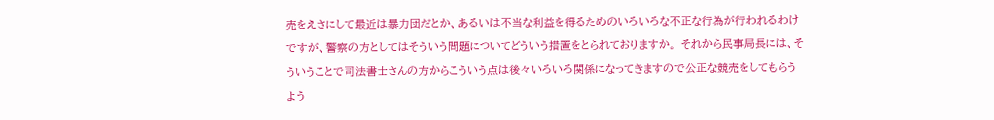売をえさにして最近は暴力団だとか、あるいは不当な利益を得るためのいろいろな不正な行為が行われるわけですが、警察の方としてはそういう問題についてどういう措置をとられておりますか。 それから民事局長には、そういうことで司法書士さんの方からこういう点は後々いろいろ関係になってきますので公正な競売をしてもらうよう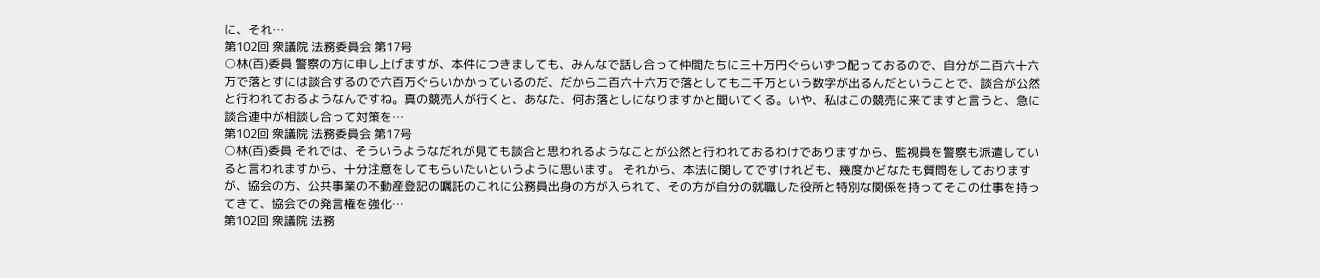に、それ…
第102回 衆議院 法務委員会 第17号
○林(百)委員 警察の方に申し上げますが、本件につきましても、みんなで話し合って仲間たちに三十万円ぐらいずつ配っておるので、自分が二百六十六万で落とすには談合するので六百万ぐらいかかっているのだ、だから二百六十六万で落としても二千万という数字が出るんだということで、談合が公然と行われておるようなんですね。真の競売人が行くと、あなた、何お落としになりますかと聞いてくる。いや、私はこの競売に来てますと言うと、急に談合連中が相談し合って対策を…
第102回 衆議院 法務委員会 第17号
○林(百)委員 それでは、そういうようなだれが見ても談合と思われるようなことが公然と行われておるわけでありますから、監視員を警察も派遣していると言われますから、十分注意をしてもらいたいというように思います。 それから、本法に関してですけれども、幾度かどなたも質問をしておりますが、協会の方、公共事業の不動産登記の嘱託のこれに公務員出身の方が入られて、その方が自分の就職した役所と特別な関係を持ってそこの仕事を持ってきて、協会での発言権を強化…
第102回 衆議院 法務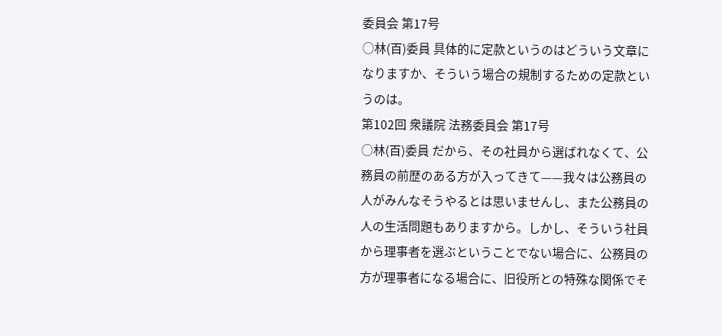委員会 第17号
○林(百)委員 具体的に定款というのはどういう文章になりますか、そういう場合の規制するための定款というのは。
第102回 衆議院 法務委員会 第17号
○林(百)委員 だから、その社員から選ばれなくて、公務員の前歴のある方が入ってきて——我々は公務員の人がみんなそうやるとは思いませんし、また公務員の人の生活問題もありますから。しかし、そういう社員から理事者を選ぶということでない場合に、公務員の方が理事者になる場合に、旧役所との特殊な関係でそ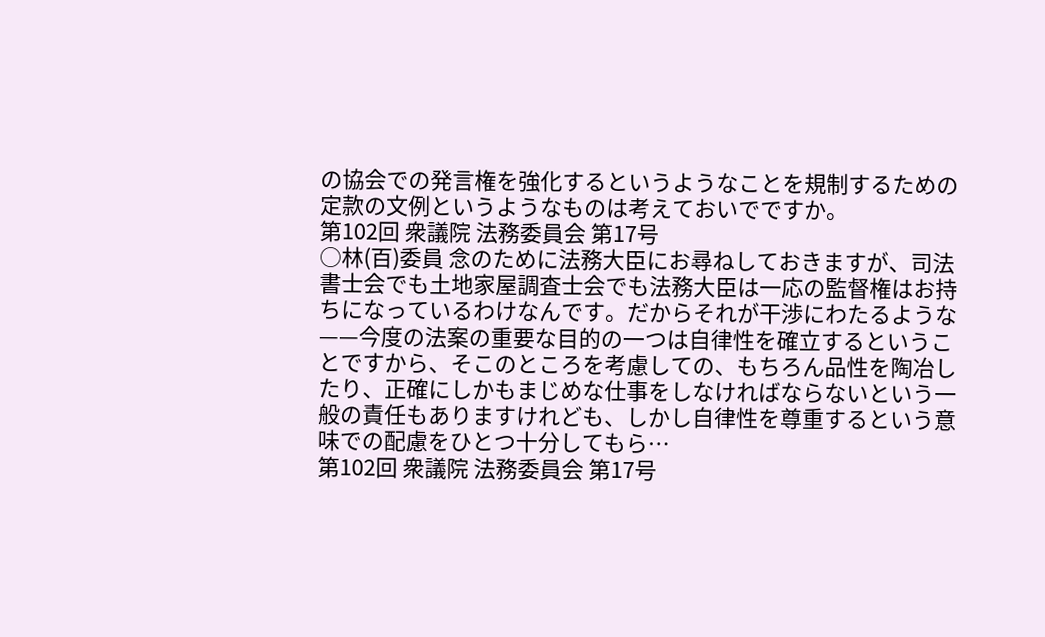の協会での発言権を強化するというようなことを規制するための定款の文例というようなものは考えておいでですか。
第102回 衆議院 法務委員会 第17号
○林(百)委員 念のために法務大臣にお尋ねしておきますが、司法書士会でも土地家屋調査士会でも法務大臣は一応の監督権はお持ちになっているわけなんです。だからそれが干渉にわたるような——今度の法案の重要な目的の一つは自律性を確立するということですから、そこのところを考慮しての、もちろん品性を陶冶したり、正確にしかもまじめな仕事をしなければならないという一般の責任もありますけれども、しかし自律性を尊重するという意味での配慮をひとつ十分してもら…
第102回 衆議院 法務委員会 第17号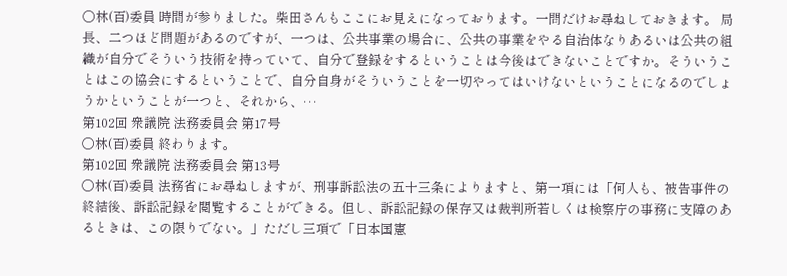○林(百)委員 時間が参りました。柴田さんもここにお見えになっております。一問だけお尋ねしておきます。 局長、二つほど問題があるのですが、一つは、公共事業の場合に、公共の事業をやる自治体なりあるいは公共の組織が自分でそういう技術を持っていて、自分で登録をするということは今後はできないことですか。そういうことはこの協会にするということで、自分自身がそういうことを一切やってはいけないということになるのでしょうかということが一つと、それから、…
第102回 衆議院 法務委員会 第17号
○林(百)委員 終わります。
第102回 衆議院 法務委員会 第13号
○林(百)委員 法務省にお尋ねしますが、刑事訴訟法の五十三条によりますと、第一項には「何人も、被告事件の終結後、訴訟記録を閲覧することができる。但し、訴訟記録の保存又は裁判所若しくは検察庁の事務に支障のあるときは、この限りでない。」ただし三項で「日本国憲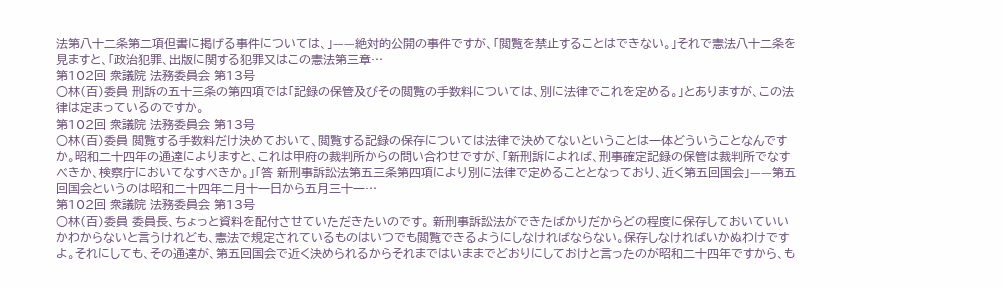法第八十二条第二項但書に掲げる事件については、」——絶対的公開の事件ですが、「閲覧を禁止することはできない。」それで憲法八十二条を見ますと、「政治犯罪、出版に関する犯罪又はこの憲法第三章…
第102回 衆議院 法務委員会 第13号
○林(百)委員 刑訴の五十三条の第四項では「記録の保管及びその閲覧の手数料については、別に法律でこれを定める。」とありますが、この法律は定まっているのですか。
第102回 衆議院 法務委員会 第13号
○林(百)委員 閲覧する手数料だけ決めておいて、閲覧する記録の保存については法律で決めてないということは一体どういうことなんですか。昭和二十四年の通達によりますと、これは甲府の裁判所からの問い合わせですが、「新刑訴によれば、刑事確定記録の保管は裁判所でなすべきか、検察庁においてなすべきか。」「答 新刑事訴訟法第五三条第四項により別に法律で定めることとなっており、近く第五回国会」——第五回国会というのは昭和二十四年二月十一日から五月三十一…
第102回 衆議院 法務委員会 第13号
○林(百)委員 委員長、ちょっと資料を配付させていただきたいのです。 新刑事訴訟法ができたばかりだからどの程度に保存しておいていいかわからないと言うけれども、憲法で規定されているものはいつでも閲覧できるようにしなければならない。保存しなければいかぬわけですよ。それにしても、その通達が、第五回国会で近く決められるからそれまではいままでどおりにしておけと言ったのが昭和二十四年ですから、も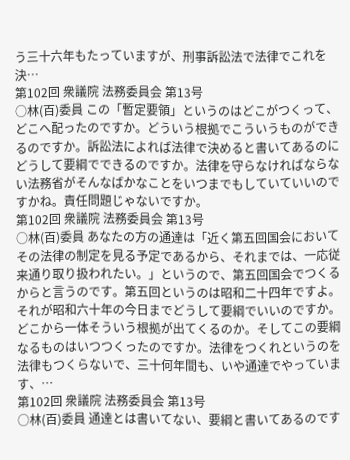う三十六年もたっていますが、刑事訴訟法で法律でこれを決…
第102回 衆議院 法務委員会 第13号
○林(百)委員 この「暫定要領」というのはどこがつくって、どこへ配ったのですか。どういう根拠でこういうものができるのですか。訴訟法によれば法律で決めると書いてあるのにどうして要綱でできるのですか。法律を守らなければならない法務省がそんなばかなことをいつまでもしていていいのですかね。責任問題じゃないですか。
第102回 衆議院 法務委員会 第13号
○林(百)委員 あなたの方の通達は「近く第五回国会においてその法律の制定を見る予定であるから、それまでは、一応従来通り取り扱われたい。」というので、第五回国会でつくるからと言うのです。第五回というのは昭和二十四年ですよ。それが昭和六十年の今日までどうして要綱でいいのですか。どこから一体そういう根拠が出てくるのか。そしてこの要綱なるものはいつつくったのですか。法律をつくれというのを法律もつくらないで、三十何年間も、いや通達でやっています、…
第102回 衆議院 法務委員会 第13号
○林(百)委員 通達とは書いてない、要綱と書いてあるのです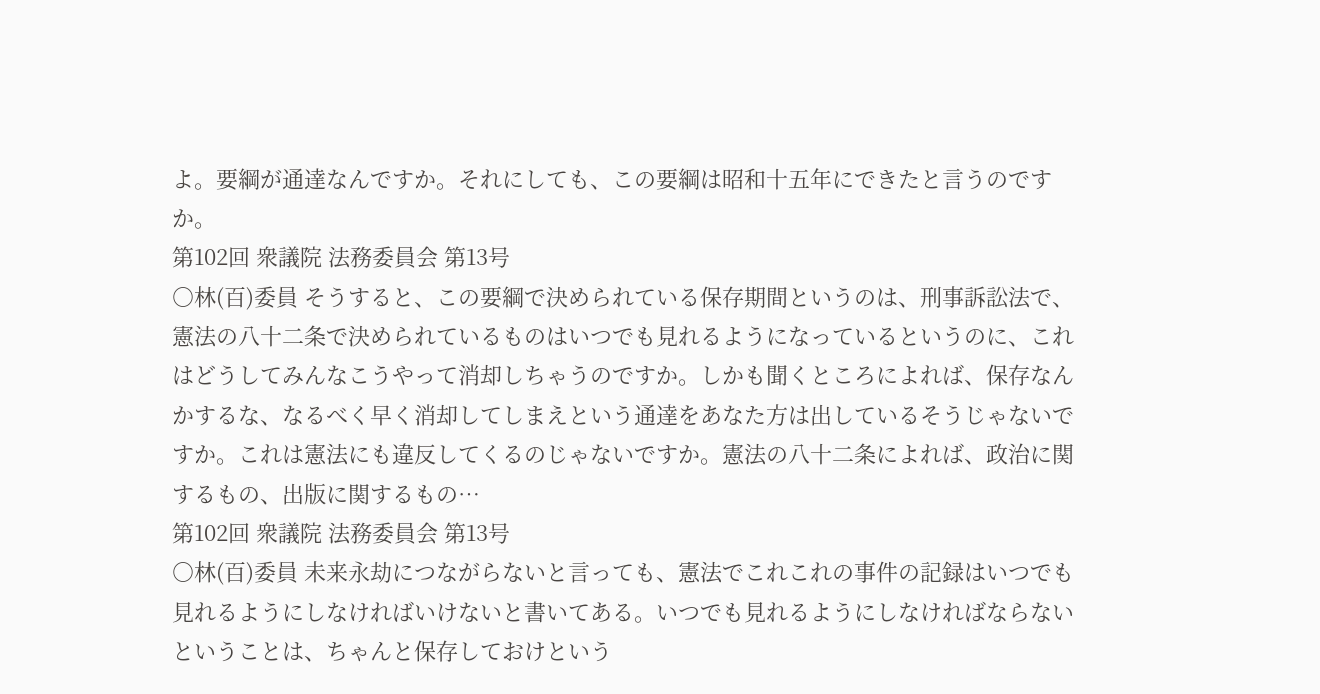よ。要綱が通達なんですか。それにしても、この要綱は昭和十五年にできたと言うのですか。
第102回 衆議院 法務委員会 第13号
○林(百)委員 そうすると、この要綱で決められている保存期間というのは、刑事訴訟法で、憲法の八十二条で決められているものはいつでも見れるようになっているというのに、これはどうしてみんなこうやって消却しちゃうのですか。しかも聞くところによれば、保存なんかするな、なるべく早く消却してしまえという通達をあなた方は出しているそうじゃないですか。これは憲法にも違反してくるのじゃないですか。憲法の八十二条によれば、政治に関するもの、出版に関するもの…
第102回 衆議院 法務委員会 第13号
○林(百)委員 未来永劫につながらないと言っても、憲法でこれこれの事件の記録はいつでも見れるようにしなければいけないと書いてある。いつでも見れるようにしなければならないということは、ちゃんと保存しておけという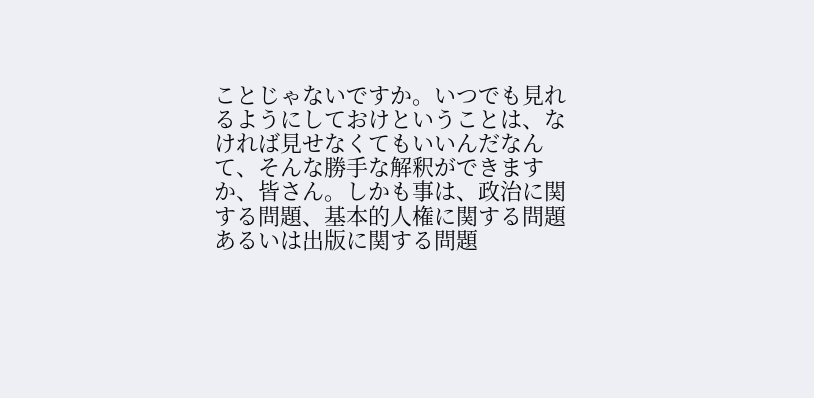ことじゃないですか。いつでも見れるようにしておけということは、なければ見せなくてもいいんだなんて、そんな勝手な解釈ができますか、皆さん。しかも事は、政治に関する問題、基本的人権に関する問題あるいは出版に関する問題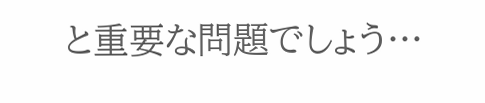と重要な問題でしょう…